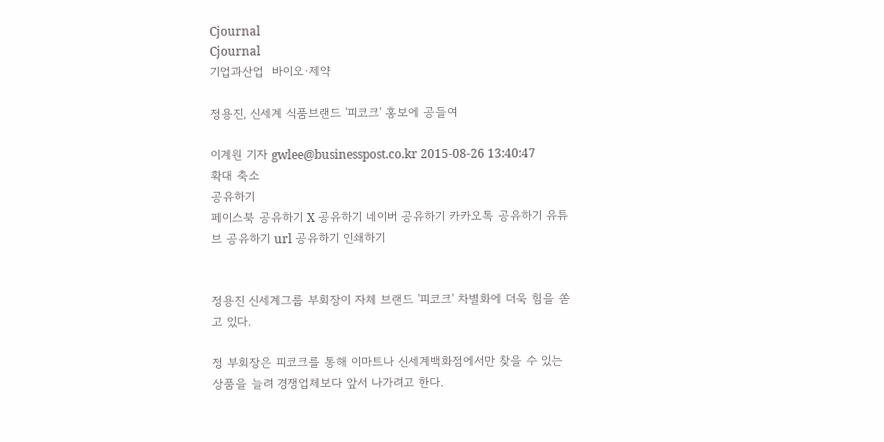Cjournal
Cjournal
기업과산업  바이오·제약

정용진, 신세계 식품브랜드 '피코크' 홍보에 공들여

이계원 기자 gwlee@businesspost.co.kr 2015-08-26 13:40:47
확대 축소
공유하기
페이스북 공유하기 X 공유하기 네이버 공유하기 카카오톡 공유하기 유튜브 공유하기 url 공유하기 인쇄하기


정용진 신세계그룹 부회장이 자체 브랜드 '피코크' 차별화에 더욱 힘을 쏟고 있다.

정 부회장은 피코크를 통해 이마트나 신세계백화점에서만 찾을 수 있는 상품을 늘려 경쟁업체보다 앞서 나가려고 한다.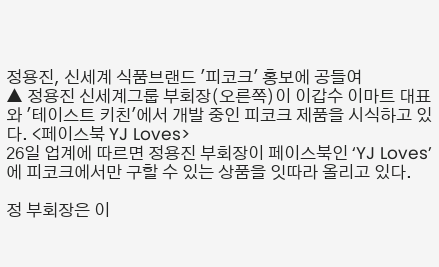정용진, 신세계 식품브랜드 '피코크' 홍보에 공들여
▲ 정용진 신세계그룹 부회장(오른쪽)이 이갑수 이마트 대표와 '테이스트 키친'에서 개발 중인 피코크 제품을 시식하고 있다. <페이스북 YJ Loves>
26일 업계에 따르면 정용진 부회장이 페이스북인 ‘YJ Loves’에 피코크에서만 구할 수 있는 상품을 잇따라 올리고 있다.

정 부회장은 이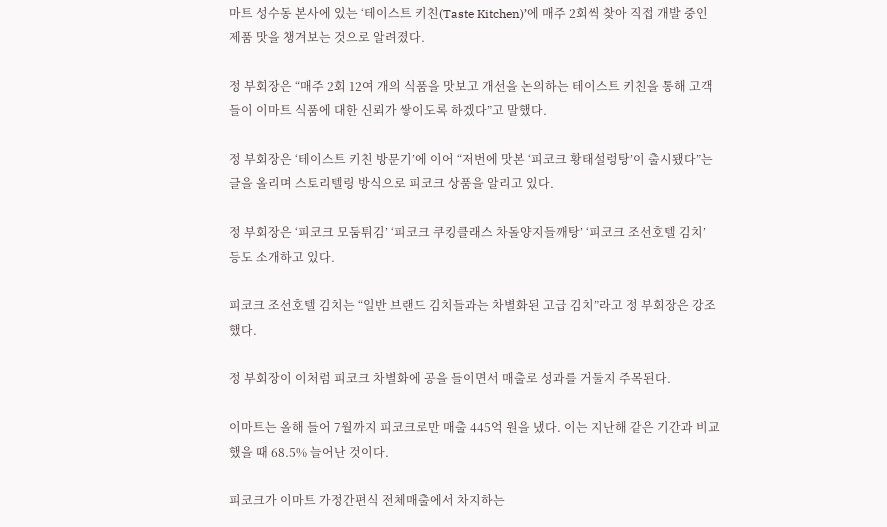마트 성수동 본사에 있는 ‘테이스트 키친(Taste Kitchen)’에 매주 2회씩 찾아 직접 개발 중인 제품 맛을 챙겨보는 것으로 알려졌다.

정 부회장은 “매주 2회 12여 개의 식품을 맛보고 개선을 논의하는 테이스트 키친을 통해 고객들이 이마트 식품에 대한 신뢰가 쌓이도록 하겠다”고 말했다.

정 부회장은 ‘테이스트 키친 방문기’에 이어 “저번에 맛본 ‘피코크 황태설렁탕’이 출시됐다”는 글을 올리며 스토리텔링 방식으로 피코크 상품을 알리고 있다.

정 부회장은 ‘피코크 모둠튀김’ ‘피코크 쿠킹클래스 차돌양지들깨탕’ ‘피코크 조선호텔 김치’ 등도 소개하고 있다.

피코크 조선호텔 김치는 “일반 브랜드 김치들과는 차별화된 고급 김치”라고 정 부회장은 강조했다.

정 부회장이 이처럼 피코크 차별화에 공을 들이면서 매출로 성과를 거둘지 주목된다.

이마트는 올해 들어 7월까지 피코크로만 매출 445억 원을 냈다. 이는 지난해 같은 기간과 비교했을 때 68.5% 늘어난 것이다.

피코크가 이마트 가정간편식 전체매출에서 차지하는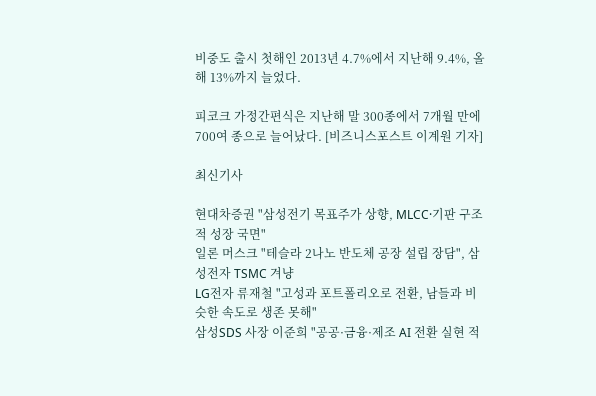비중도 출시 첫해인 2013년 4.7%에서 지난해 9.4%, 올해 13%까지 늘었다.

피코크 가정간편식은 지난해 말 300종에서 7개월 만에 700여 종으로 늘어났다. [비즈니스포스트 이계원 기자]

최신기사

현대차증권 "삼성전기 목표주가 상향, MLCC·기판 구조적 성장 국면"
일론 머스크 "테슬라 2나노 반도체 공장 설립 장담", 삼성전자 TSMC 겨냥
LG전자 류재철 "고성과 포트폴리오로 전환, 남들과 비슷한 속도로 생존 못해"
삼성SDS 사장 이준희 "공공·금융·제조 AI 전환 실현 적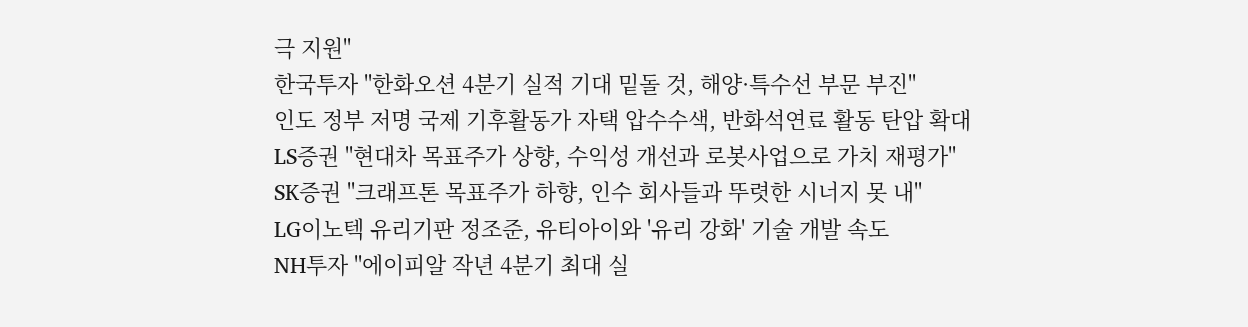극 지원"
한국투자 "한화오션 4분기 실적 기대 밑돌 것, 해양·특수선 부문 부진"
인도 정부 저명 국제 기후활동가 자택 압수수색, 반화석연료 활동 탄압 확대
LS증권 "현대차 목표주가 상향, 수익성 개선과 로봇사업으로 가치 재평가"
SK증권 "크래프톤 목표주가 하향, 인수 회사들과 뚜렷한 시너지 못 내"
LG이노텍 유리기판 정조준, 유티아이와 '유리 강화' 기술 개발 속도
NH투자 "에이피알 작년 4분기 최대 실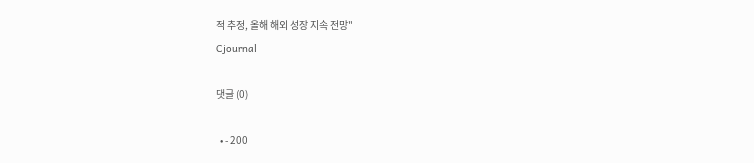적 추정, 올해 해외 성장 지속 전망"
Cjournal

댓글 (0)

  • - 200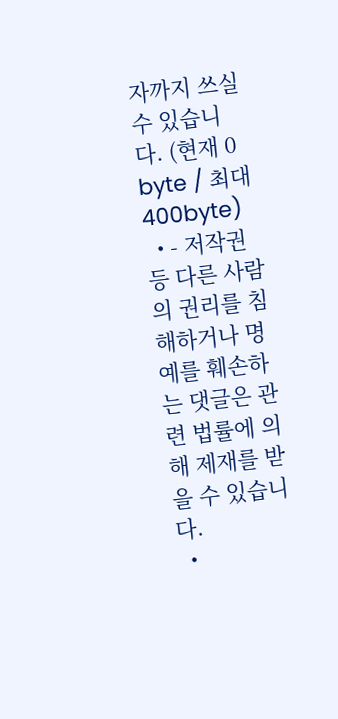자까지 쓰실 수 있습니다. (현재 0 byte / 최대 400byte)
  • - 저작권 등 다른 사람의 권리를 침해하거나 명예를 훼손하는 댓글은 관련 법률에 의해 제재를 받을 수 있습니다.
  •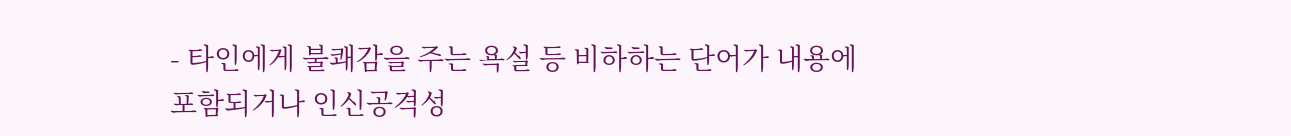- 타인에게 불쾌감을 주는 욕설 등 비하하는 단어가 내용에 포함되거나 인신공격성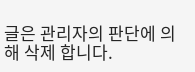글은 관리자의 판단에 의해 삭제 합니다.